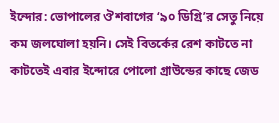ইন্দোর: ভোপালের ঔশবাগের ‘৯০ ডিগ্রি’র সেতু নিয়ে কম জলঘোলা হয়নি। সেই বিতর্কের রেশ কাটতে না কাটতেই এবার ইন্দোরে পোলো গ্রাউন্ডের কাছে জেড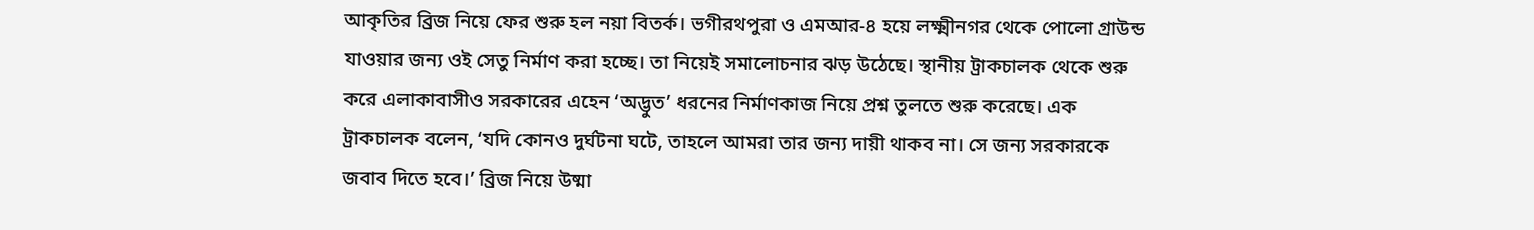আকৃতির ব্রিজ নিয়ে ফের শুরু হল নয়া বিতর্ক। ভগীরথপুরা ও এমআর-৪ হয়ে লক্ষ্মীনগর থেকে পোলো গ্রাউন্ড যাওয়ার জন্য ওই সেতু নির্মাণ করা হচ্ছে। তা নিয়েই সমালোচনার ঝড় উঠেছে। স্থানীয় ট্রাকচালক থেকে শুরু করে এলাকাবাসীও সরকারের এহেন ‘অদ্ভুত’ ধরনের নির্মাণকাজ নিয়ে প্রশ্ন তুলতে শুরু করেছে। এক ট্রাকচালক বলেন, ‘যদি কোনও দুর্ঘটনা ঘটে, তাহলে আমরা তার জন্য দায়ী থাকব না। সে জন্য সরকারকে জবাব দিতে হবে।’ ব্রিজ নিয়ে উষ্মা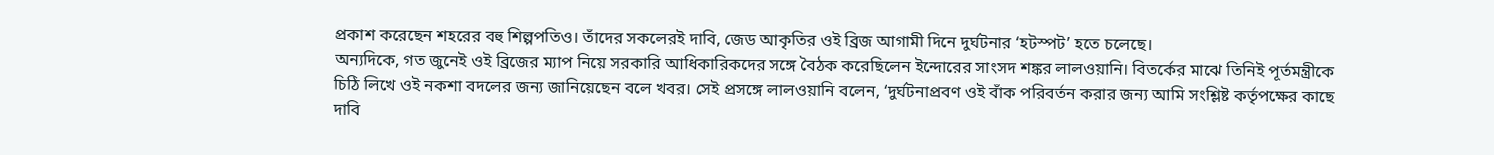প্রকাশ করেছেন শহরের বহু শিল্পপতিও। তাঁদের সকলেরই দাবি, জেড আকৃতির ওই ব্রিজ আগামী দিনে দুর্ঘটনার ‘হটস্পট’ হতে চলেছে।
অন্যদিকে, গত জুনেই ওই ব্রিজের ম্যাপ নিয়ে সরকারি আধিকারিকদের সঙ্গে বৈঠক করেছিলেন ইন্দোরের সাংসদ শঙ্কর লালওয়ানি। বিতর্কের মাঝে তিনিই পূর্তমন্ত্রীকে চিঠি লিখে ওই নকশা বদলের জন্য জানিয়েছেন বলে খবর। সেই প্রসঙ্গে লালওয়ানি বলেন, ‘দুর্ঘটনাপ্রবণ ওই বাঁক পরিবর্তন করার জন্য আমি সংশ্লিষ্ট কর্তৃপক্ষের কাছে দাবি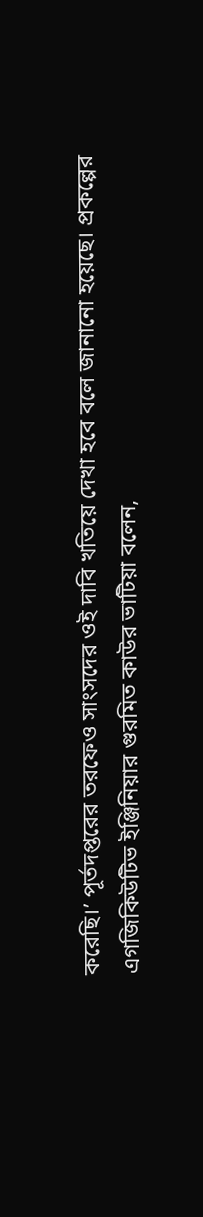করেছি।’ পূর্তদপ্তরের তরফেও সাংসদের ওই দাবি খতিয়ে দেখা হবে বলে জানানো হয়েছে। প্রকল্পের এগজিকিউটিভ ইঞ্জিনিয়ার গুরমিত কাউর ভাটিয়া বলেন,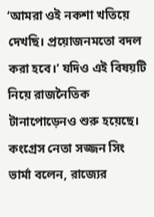‘আমরা ওই নকশা খতিয়ে দেখছি। প্রয়োজনমতো বদল করা হবে।’ যদিও এই বিষয়টি নিয়ে রাজনৈতিক টানাপোড়েনও শুরু হয়েছে। কংগ্রেস নেতা সজ্জন সিং ভার্মা বলেন, রাজ্যের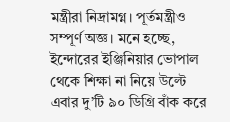মন্ত্রীরা নিদ্রামগ্ন। পূর্তমন্ত্রীও সম্পূর্ণ অজ্ঞ। মনে হচ্ছে, ইন্দোরের ইঞ্জিনিয়ার ভোপাল থেকে শিক্ষা না নিয়ে উল্টে এবার দু’টি ৯০ ডিগ্রি বাঁক করে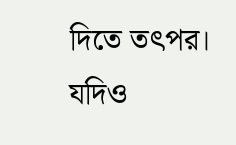দিতে তৎপর। যদিও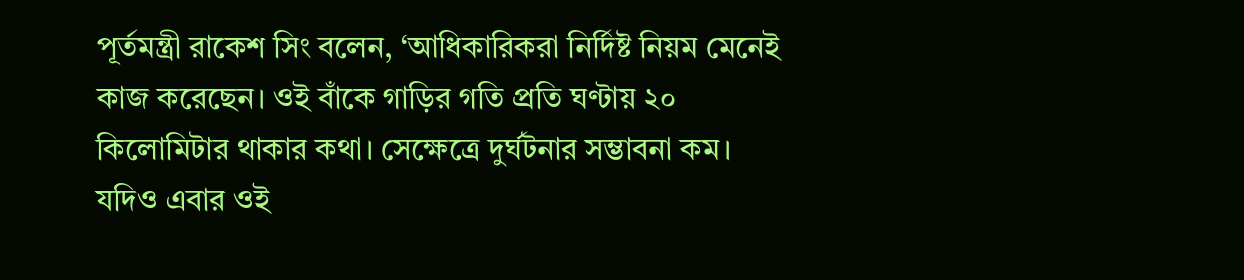পূর্তমন্ত্রী রাকেশ সিং বলেন, ‘আধিকারিকরা নির্দিষ্ট নিয়ম মেনেই কাজ করেছেন। ওই বাঁকে গাড়ির গতি প্রতি ঘণ্টায় ২০ কিলোমিটার থাকার কথা। সেক্ষেত্রে দুর্ঘটনার সম্ভাবনা কম। যদিও এবার ওই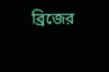ব্রিজের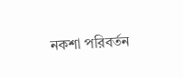নকশা পরিবর্তন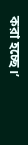করা হচ্ছে।’